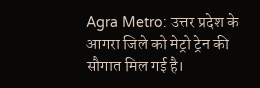Agra Metro: उत्तर प्रदेश के आगरा जिले को मेट्रो ट्रेन की सौगात मिल गई है।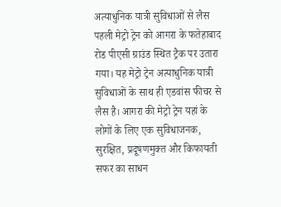अत्याधुनिक यात्री सुविधाओं से लैस पहली मेट्रो ट्रेन को आगरा के फतेहाबाद रोड पीएसी ग्राउंड स्थित ट्रैक पर उतारा गया। यह मेट्रो ट्रेन अत्याधुनिक यात्री सुविधाओं के साथ ही एडवांस फीचर से लैस है। आगरा की मेट्रो ट्रेन यहां के लोगों के लिए एक सुविधाजनक, सुरक्षित, प्रदूषणमुक्त और किफायती सफर का साधन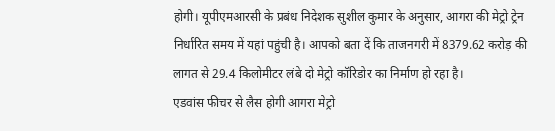होगी। यूपीएमआरसी के प्रबंध निदेशक सुशील कुमार के अनुसार, आगरा की मेट्रो ट्रेन निर्धारित समय में यहां पहुंची है। आपको बता दें कि ताजनगरी में 8379.62 करोड़ की लागत से 29.4 किलोमीटर लंबे दो मेट्रो कॉरिडोर का निर्माण हो रहा है।
एडवांस फीचर से लैस होगी आगरा मेट्रो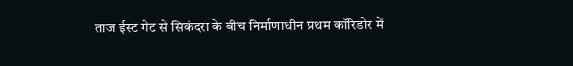ताज ईस्ट गेट से सिकंदरा के बीच निर्माणाधीन प्रथम कॉरिडोर में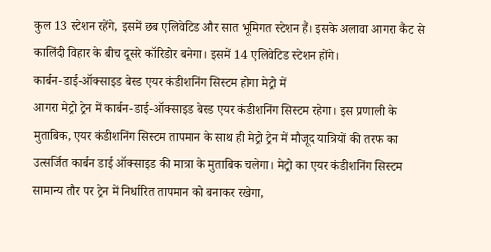कुल 13 स्टेशन रहेंगे, इसमें छब एलिवेटिड और सात भूमिगत स्टेशन हैं। इसके अलावा आगरा कैंट से कालिंदी विहार के बीच दूसरे कॉरिडोर बनेगा। इसमें 14 एलिवेटिड स्टेशन होंगे।
कार्बन-डाई-ऑक्साइड बेस्ड एयर कंडीशनिंग सिस्टम होगा मेट्रो में
आगरा मेट्रो ट्रेन में कार्बन-डाई-ऑक्साइड बेस्ड एयर कंडीशनिंग सिस्टम रहेगा। इस प्रणाली के मुताबिक, एयर कंडीशनिंग सिस्टम तापमान के साथ ही मेट्रो ट्रेन में मौजूद यात्रियों की तरफ का उत्सर्जित कार्बन डाई ऑक्साइड की मात्रा के मुताबिक चलेगा। मेट्रो का एयर कंडीशनिंग सिस्टम सामान्य तौर पर ट्रेन में निर्धारित तापमान को बनाकर रखेगा,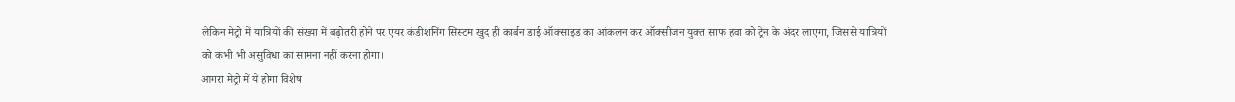लेकिन मेट्रो में यात्रियों की संख्या में बढ़ोतरी होने पर एयर कंडीशनिंग सिस्टम खुद ही कार्बन डाई ऑक्साइड का आंकलन कर ऑक्सीजन युक्त साफ हवा को ट्रेन के अंदर लाएगा, जिससे यात्रियों को कभी भी असुविधा का सामना नहीं करना होगा।
आगरा मेट्रो में ये होगा विशेष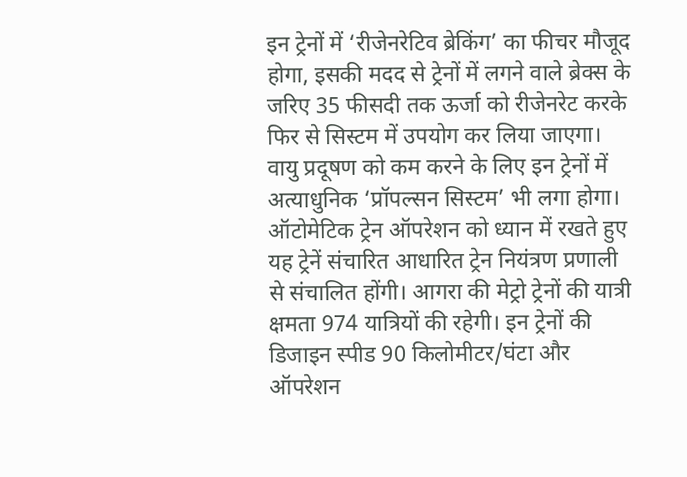इन ट्रेनों में ‘रीजेनरेटिव ब्रेकिंग’ का फीचर मौजूद होगा, इसकी मदद से ट्रेनों में लगने वाले ब्रेक्स के जरिए 35 फीसदी तक ऊर्जा को रीजेनरेट करके फिर से सिस्टम में उपयोग कर लिया जाएगा। वायु प्रदूषण को कम करने के लिए इन ट्रेनों में अत्याधुनिक ‘प्रॉपल्सन सिस्टम’ भी लगा होगा। ऑटोमेटिक ट्रेन ऑपरेशन को ध्यान में रखते हुए यह ट्रेनें संचारित आधारित ट्रेन नियंत्रण प्रणाली से संचालित होंगी। आगरा की मेट्रो ट्रेनों की यात्री क्षमता 974 यात्रियों की रहेगी। इन ट्रेनों की डिजाइन स्पीड 90 किलोमीटर/घंटा और ऑपरेशन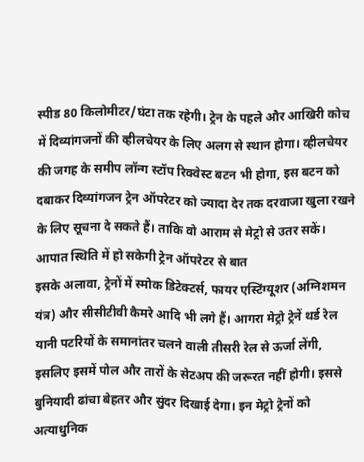स्पीड 80 किलोमीटर/घंटा तक रहेगी। ट्रेन के पहले और आखिरी कोच में दिव्यांगजनों की व्हीलचेयर के लिए अलग से स्थान होगा। व्हीलचेयर की जगह के समीप लॉन्ग स्टॉप रिक्वेस्ट बटन भी होगा, इस बटन को दबाकर दिव्यांगजन ट्रेन ऑपरेटर को ज्यादा देर तक दरवाजा खुला रखने के लिए सूचना दे सकते हैं। ताकि वो आराम से मेट्रो से उतर सकें।
आपात स्थिति में हो सकेगी ट्रेन ऑपरेटर से बात
इसके अलावा, ट्रेनों में स्मोक डिटेक्टर्स, फायर एस्टिंग्यूशर (अग्निशमन यंत्र) और सीसीटीवी कैमरे आदि भी लगे हैं। आगरा मेट्रो ट्रेनें थर्ड रेल यानी पटरियों के समानांतर चलने वाली तीसरी रेल से ऊर्जा लेंगी, इसलिए इसमें पोल और तारों के सेटअप की जरूरत नहीं होगी। इससे बुनियादी ढांचा बेहतर और सुंदर दिखाई देगा। इन मेट्रो ट्रेनों को अत्याधुनिक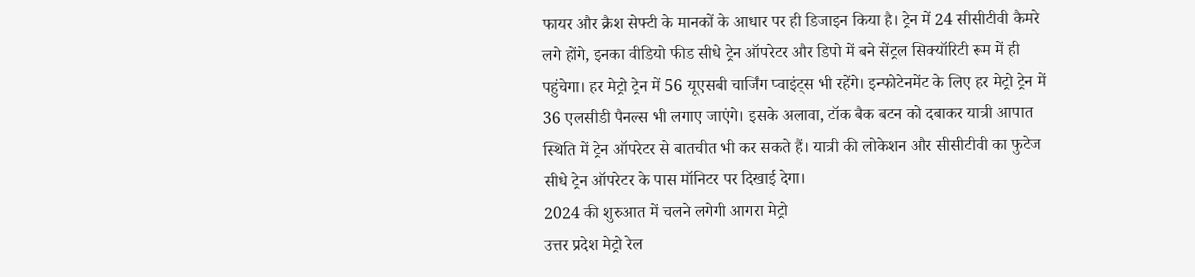फायर और क्रैश सेफ्टी के मानकों के आधार पर ही डिजाइन किया है। ट्रेन में 24 सीसीटीवी कैमरे लगे होंगे, इनका वीडियो फीड सीधे ट्रेन ऑपरेटर और डिपो में बने सेंट्रल सिक्यॉरिटी रूम में ही पहुंचेगा। हर मेट्रो ट्रेन में 56 यूएसबी चार्जिंग प्वाइंट्स भी रहेंगे। इन्फोटेनमेंट के लिए हर मेट्रो ट्रेन में 36 एलसीडी पैनल्स भी लगाए जाएंगे। इसके अलावा, टॉक बैक बटन को दबाकर यात्री आपात स्थिति में ट्रेन ऑपरेटर से बातचीत भी कर सकते हैं। यात्री की लोकेशन और सीसीटीवी का फुटेज सीधे ट्रेन ऑपरेटर के पास मॉनिटर पर दिखाई देगा।
2024 की शुरुआत में चलने लगेगी आगरा मेट्रो
उत्तर प्रदेश मेट्रो रेल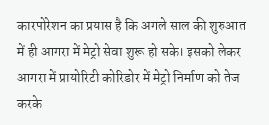कारपोरेशन का प्रयास है कि अगले साल की शुरुआत में ही आगरा में मेट्रो सेवा शुरू हो सके। इसको लेकर आगरा में प्रायोरिटी कोरिडोर में मेट्रो निर्माण को तेज करके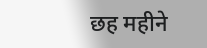छह महीने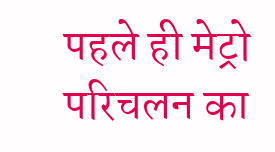पहले ही मेट्रो परिचलन का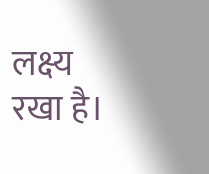लक्ष्य रखा है।